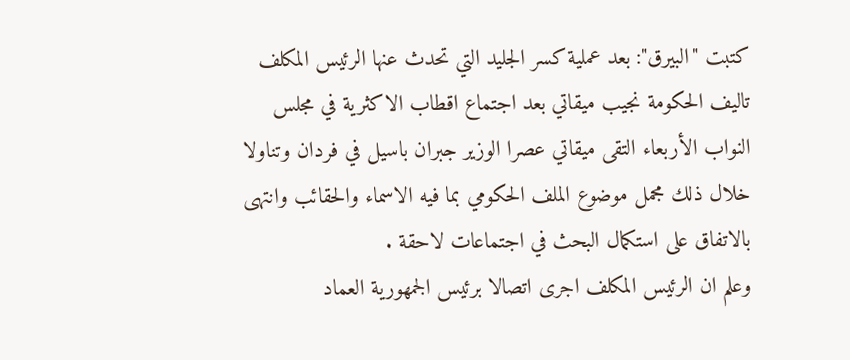كتبت "البيرق": بعد عملية كسر الجليد التي تحدث عنها الرئيس المكلف تاليف الحكومة نجيب ميقاتي بعد اجتماع اقطاب الاكثرية في مجلس النواب الأربعاء التقى ميقاتي عصرا الوزير جبران باسيل في فردان وتناولا خلال ذلك مجمل موضوع الملف الحكومي بما فيه الاسماء والحقائب وانتهى بالاتفاق على استكمال البحث في اجتماعات لاحقة .
وعلم ان الرئيس المكلف اجرى اتصالا برئيس الجمهورية العماد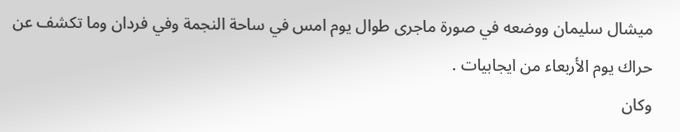ميشال سليمان ووضعه في صورة ماجرى طوال يوم امس في ساحة النجمة وفي فردان وما تكشف عن حراك يوم الأربعاء من ايجابيات .
وكان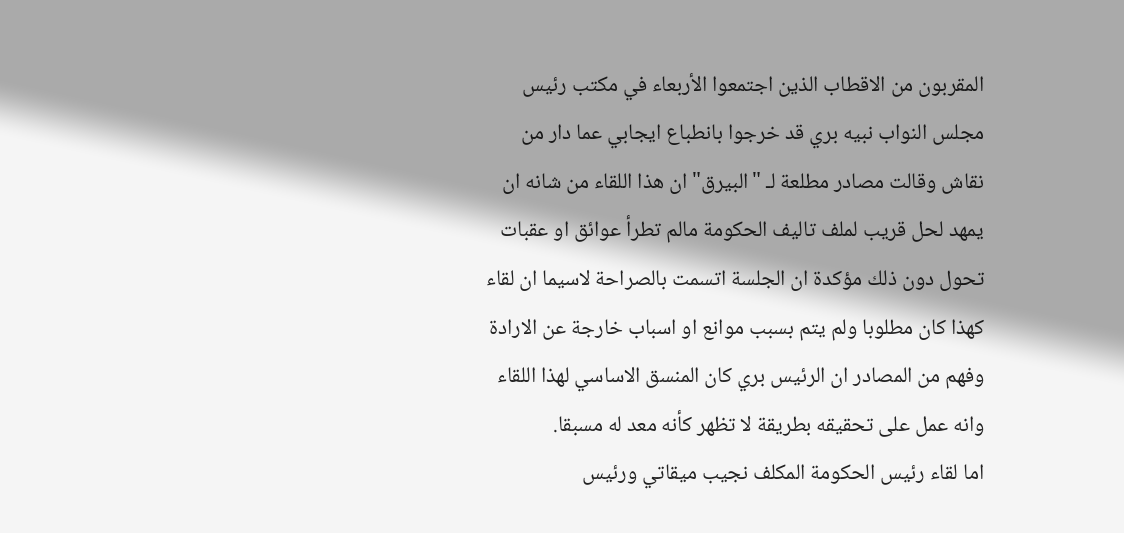المقربون من الاقطاب الذين اجتمعوا الأربعاء في مكتب رئيس مجلس النواب نبيه بري قد خرجوا بانطباع ايجابي عما دار من نقاش وقالت مصادر مطلعة لـ "البيرق" ان هذا اللقاء من شانه ان يمهد لحل قريب لملف تاليف الحكومة مالم تطرأ عوائق او عقبات تحول دون ذلك مؤكدة ان الجلسة اتسمت بالصراحة لاسيما ان لقاء كهذا كان مطلوبا ولم يتم بسبب موانع او اسباب خارجة عن الارادة وفهم من المصادر ان الرئيس بري كان المنسق الاساسي لهذا اللقاء وانه عمل على تحقيقه بطريقة لا تظهر كأنه معد له مسبقا.
اما لقاء رئيس الحكومة المكلف نجيب ميقاتي ورئيس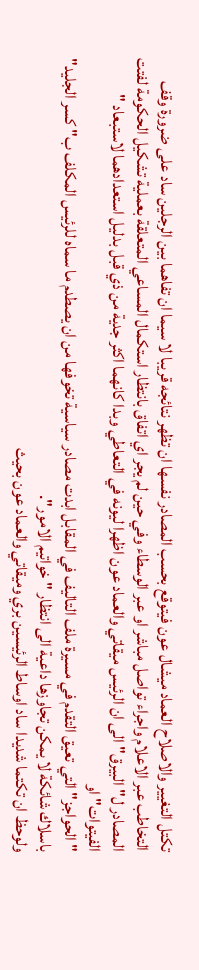تكتل التغيير والاصلاح العماد ميشال عون فيتوقع بحسب المصادر نفسها ان تظهر نتائجه قريبا لا سيما ان تفاهما بين الرجلين ساد على ضرورة وقف التخاطب عبر الاعلام واجراء تواصل مباشر او عبر الوسطاء وفي حين لم يجر اي اتفاق بانتظار استكمال المساعي المتعلقة بعملية تشكيل الحكومة لفتت المصادر ل" البيرق" الى ان الرئيس ميقاتي والعماد عون اظهرا ليونه في التعاطي وبدا كانهما اكثر جدية من ذي قبل بدليل استعدادهما لاستبعاد " الفيتوات" او
" الحواجز" التي تعيق التقدم في مسيرة ملف التاليف في المقابل ابدت مصادر سياسية تخوفها من ان يصطدم ما سماه للرئيس المكلف ب" كسر الجليد" باسلاك شائكة لا يمكن تجاوزها داعية الى انتظار " خواتيم الامور".
ولوحظ ان تكتما شديدا ساد اوساط الرئيسين بري وميقاتي والعماد عون بحيث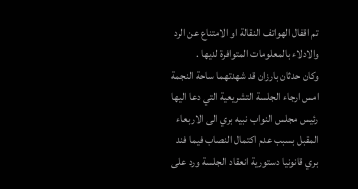تم اقفال الهواتف النقالة او الامتناع عن الرد والادلاء بالمعلومات المتوافرة لديها .
وكان حدثان بارزان قد شهدتهما ساحة النجمة امس ارجاء الجلسة التشريعية التي دعا اليها رئيس مجلس النواب نبيه بري الى الاربعاء المقبل بسبب عدم اكتمال النصاب فيما فند بري قانونيا دستورية انعقاد الجلسة ورد على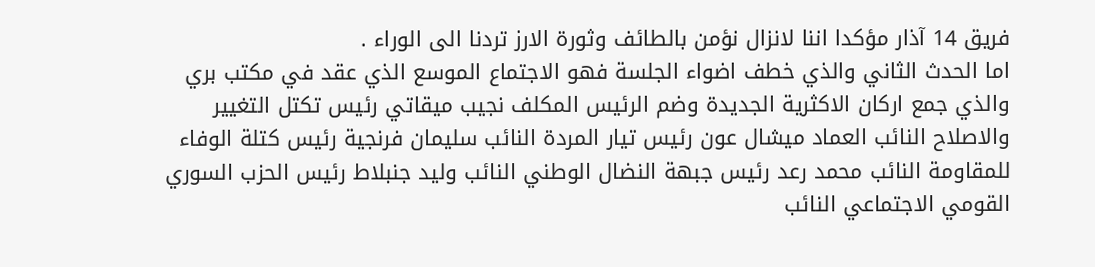فريق 14 آذار مؤكدا اننا لانزال نؤمن بالطائف وثورة الارز تردنا الى الوراء .
اما الحدث الثاني والذي خطف اضواء الجلسة فهو الاجتماع الموسع الذي عقد في مكتب بري والذي جمع اركان الاكثرية الجديدة وضم الرئيس المكلف نجيب ميقاتي رئيس تكتل التغيير والاصلاح النائب العماد ميشال عون رئيس تيار المردة النائب سليمان فرنجية رئيس كتلة الوفاء للمقاومة النائب محمد رعد رئيس جبهة النضال الوطني النائب وليد جنبلاط رئيس الحزب السوري القومي الاجتماعي النائب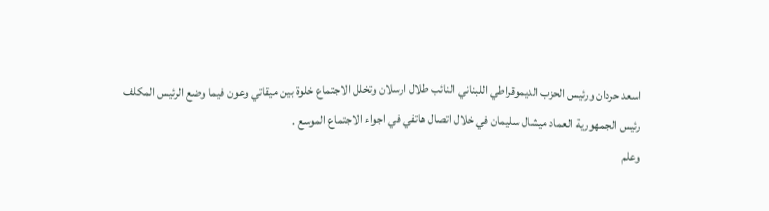اسعد حردان ورئيس الحزب الديموقراطي اللبناني النائب طلال ارسلان وتخلل الاجتماع خلوة بين ميقاتي وعون فيما وضع الرئيس المكلف رئيس الجمهورية العماد ميشال سليمان في خلال اتصال هاتفي في اجواء الاجتماع الموسع .
وعلم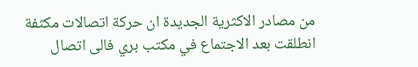من مصادر الاكثرية الجديدة ان حركة اتصالات مكثفة انطلقت بعد الاجتماع في مكتب بري فالى اتصال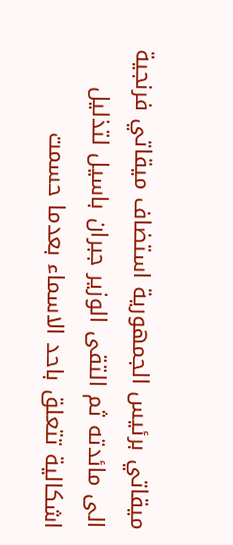ميقاتي برئيس الجمهورية استضاف ميقاتي فرنجية الى مائدته ثم التقى الوزير جبران باسيل لتذليل اشكالية تتعلق باحد الاسماء بعدما حسمت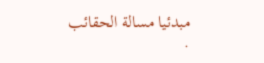مبدئيا مسالة الحقائب .